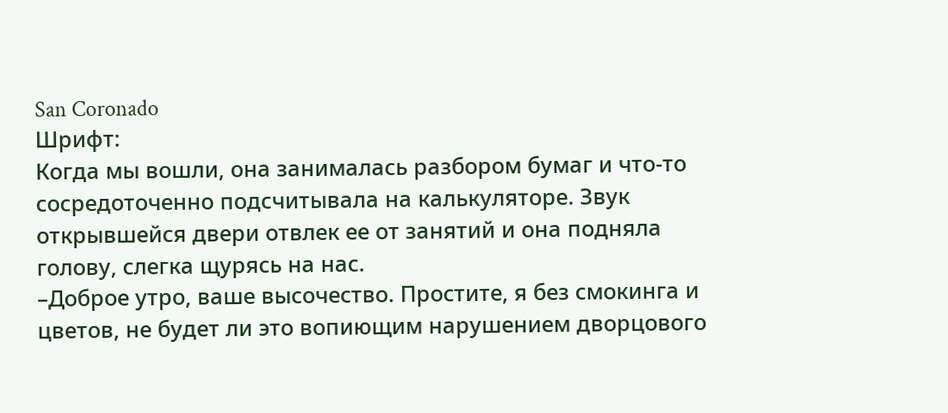San Coronado
Шрифт:
Когда мы вошли, она занималась разбором бумаг и что-то сосредоточенно подсчитывала на калькуляторе. Звук открывшейся двери отвлек ее от занятий и она подняла голову, слегка щурясь на нас.
–Доброе утро, ваше высочество. Простите, я без смокинга и цветов, не будет ли это вопиющим нарушением дворцового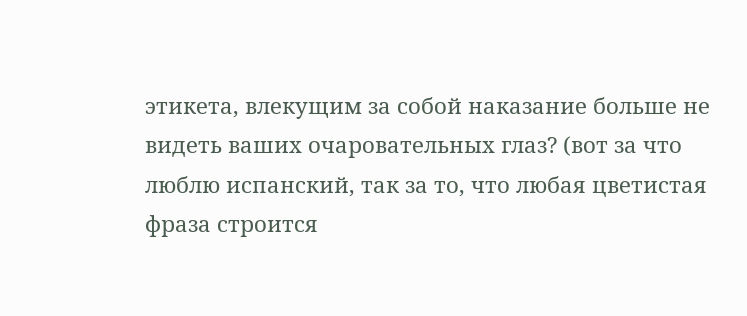этикета, влекущим за собой наказание больше не видеть ваших очаровательных глаз? (вот за что люблю испанский, так за то, что любая цветистая фраза строится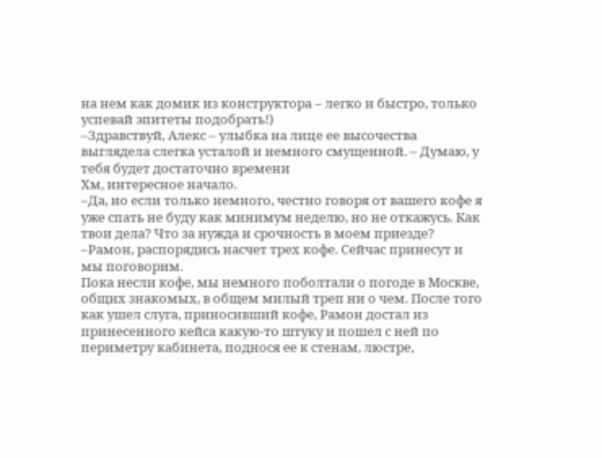на нем как домик из конструктора – легко и быстро, только успевай эпитеты подобрать!)
–Здравствуй, Алекс – улыбка на лице ее высочества выглядела слегка усталой и немного смущенной. – Думаю, у тебя будет достаточно времени
Хм, интересное начало.
–Да, но если только немного, честно говоря от вашего кофе я уже спать не буду как минимум неделю, но не откажусь. Как твои дела? Что за нужда и срочность в моем приезде?
–Рамон, распорядись насчет трех кофе. Сейчас принесут и мы поговорим.
Пока несли кофе, мы немного поболтали о погоде в Москве, общих знакомых, в общем милый треп ни о чем. После того как ушел слуга, приносивший кофе, Рамон достал из принесенного кейса какую-то штуку и пошел с ней по периметру кабинета, поднося ее к стенам, люстре,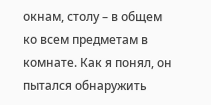окнам, столу – в общем ко всем предметам в комнате. Как я понял, он пытался обнаружить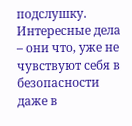подслушку. Интересные дела – они что, уже не чувствуют себя в безопасности даже в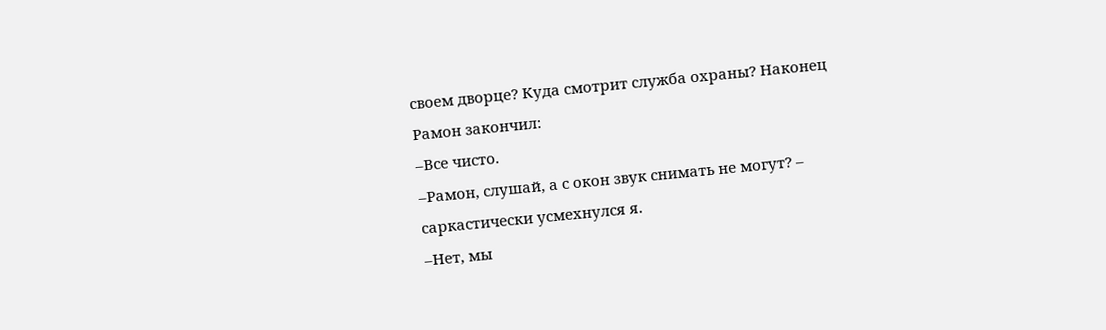своем дворце? Куда смотрит служба охраны? Наконец Рамон закончил:
–Все чисто.
–Рамон, слушай, а с окон звук снимать не могут? – саркастически усмехнулся я.
–Нет, мы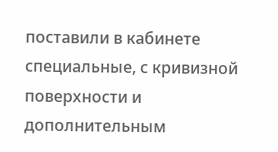поставили в кабинете специальные, с кривизной поверхности и дополнительным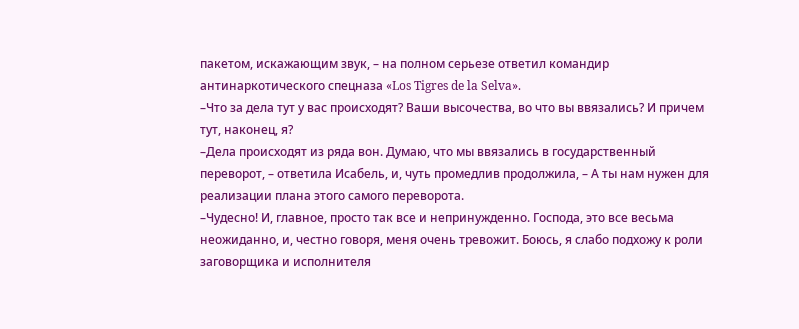пакетом, искажающим звук, – на полном серьезе ответил командир антинаркотического спецназа «Los Tigres de la Selva».
–Что за дела тут у вас происходят? Ваши высочества, во что вы ввязались? И причем тут, наконец, я?
–Дела происходят из ряда вон. Думаю, что мы ввязались в государственный переворот, – ответила Исабель, и, чуть промедлив продолжила, – А ты нам нужен для реализации плана этого самого переворота.
–Чудесно! И, главное, просто так все и непринужденно. Господа, это все весьма неожиданно, и, честно говоря, меня очень тревожит. Боюсь, я слабо подхожу к роли заговорщика и исполнителя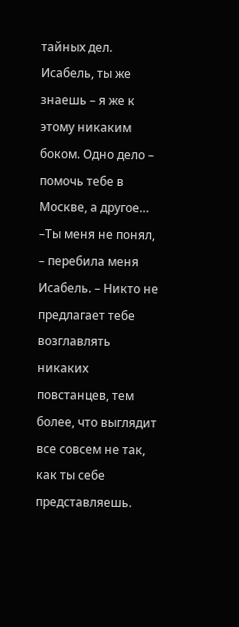тайных дел. Исабель, ты же знаешь – я же к этому никаким боком. Одно дело – помочь тебе в Москве, а другое…
–Ты меня не понял, – перебила меня Исабель. – Никто не предлагает тебе возглавлять никаких повстанцев, тем более, что выглядит все совсем не так, как ты себе представляешь.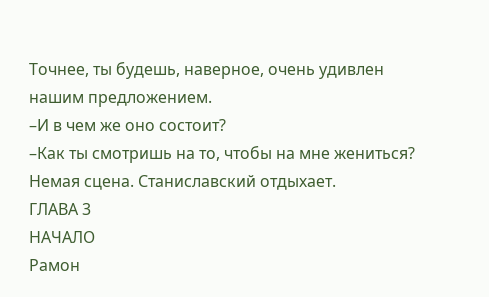Точнее, ты будешь, наверное, очень удивлен нашим предложением.
–И в чем же оно состоит?
–Как ты смотришь на то, чтобы на мне жениться?
Немая сцена. Станиславский отдыхает.
ГЛАВА 3
НАЧАЛО
Рамон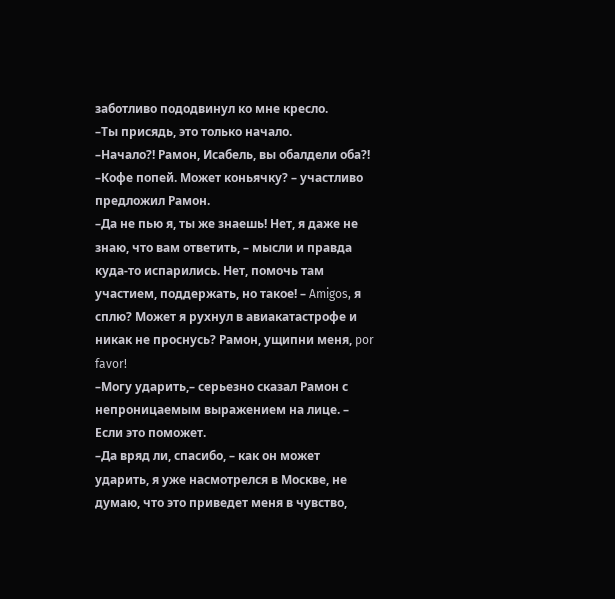заботливо пододвинул ко мне кресло.
–Ты присядь, это только начало.
–Начало?! Рамон, Исабель, вы обалдели оба?!
–Кофе попей. Может коньячку? – участливо предложил Рамон.
–Да не пью я, ты же знаешь! Нет, я даже не знаю, что вам ответить, – мысли и правда куда-то испарились. Нет, помочь там участием, поддержать, но такое! – Amigos, я сплю? Может я рухнул в авиакатастрофе и никак не проснусь? Рамон, ущипни меня, por favor!
–Могу ударить,– серьезно сказал Рамон с непроницаемым выражением на лице. – Если это поможет.
–Да вряд ли, спасибо, – как он может ударить, я уже насмотрелся в Москве, не думаю, что это приведет меня в чувство,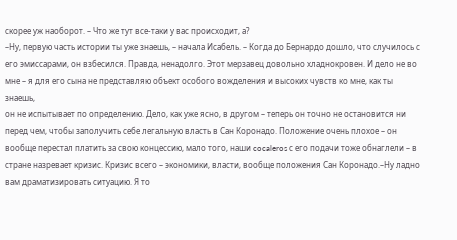скорее уж наоборот. – Что же тут все-таки у вас происходит, а?
–Ну, первую часть истории ты уже знаешь, – начала Исабель. – Когда до Бернардо дошло, что случилось с его эмиссарами, он взбесился. Правда, ненадолго. Этот мерзавец довольно хладнокровен. И дело не во мне – я для его сына не представляю объект особого вожделения и высоких чувств ко мне, как ты знаешь,
он не испытывает по определению. Дело, как уже ясно, в другом – теперь он точно не остановится ни перед чем, чтобы заполучить себе легальную власть в Сан Коронадо. Положение очень плохое – он вообще перестал платить за свою концессию, мало того, наши cocaleros с его подачи тоже обнаглели – в стране назревает кризис. Кризис всего – экономики, власти, вообще положения Сан Коронадо.–Ну ладно вам драматизировать ситуацию. Я то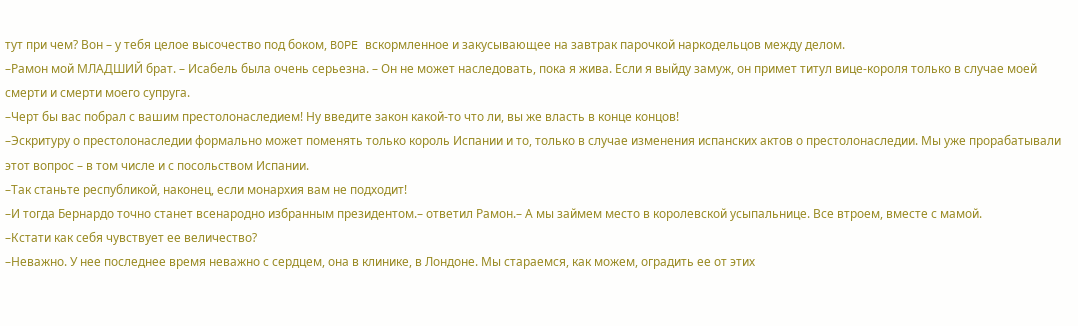тут при чем? Вон – у тебя целое высочество под боком, BOPE вскормленное и закусывающее на завтрак парочкой наркодельцов между делом.
–Рамон мой МЛАДШИЙ брат. – Исабель была очень серьезна. – Он не может наследовать, пока я жива. Если я выйду замуж, он примет титул вице-короля только в случае моей смерти и смерти моего супруга.
–Черт бы вас побрал с вашим престолонаследием! Ну введите закон какой-то что ли, вы же власть в конце концов!
–Эскритуру о престолонаследии формально может поменять только король Испании и то, только в случае изменения испанских актов о престолонаследии. Мы уже прорабатывали этот вопрос – в том числе и с посольством Испании.
–Так станьте республикой, наконец, если монархия вам не подходит!
–И тогда Бернардо точно станет всенародно избранным президентом.– ответил Рамон.– А мы займем место в королевской усыпальнице. Все втроем, вместе с мамой.
–Кстати как себя чувствует ее величество?
–Неважно. У нее последнее время неважно с сердцем, она в клинике, в Лондоне. Мы стараемся, как можем, оградить ее от этих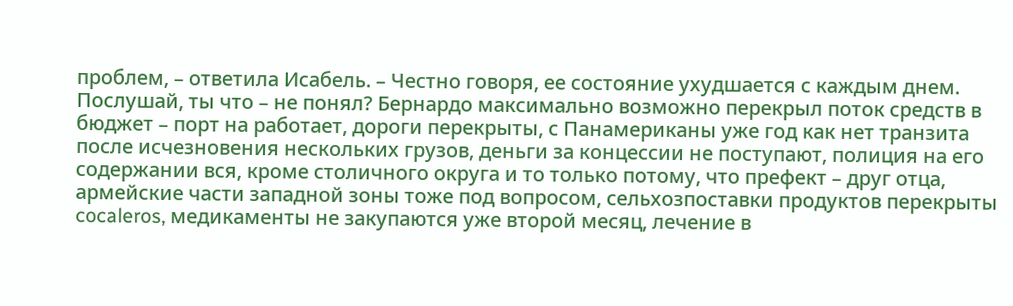проблем, – ответила Исабель. – Честно говоря, ее состояние ухудшается с каждым днем. Послушай, ты что – не понял? Бернардо максимально возможно перекрыл поток средств в бюджет – порт на работает, дороги перекрыты, с Панамериканы уже год как нет транзита после исчезновения нескольких грузов, деньги за концессии не поступают, полиция на его содержании вся, кроме столичного округа и то только потому, что префект – друг отца, армейские части западной зоны тоже под вопросом, сельхозпоставки продуктов перекрыты cocaleros, медикаменты не закупаются уже второй месяц, лечение в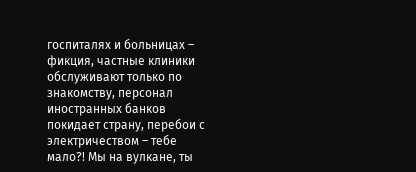госпиталях и больницах – фикция, частные клиники обслуживают только по знакомству, персонал иностранных банков покидает страну, перебои с электричеством – тебе мало?! Мы на вулкане, ты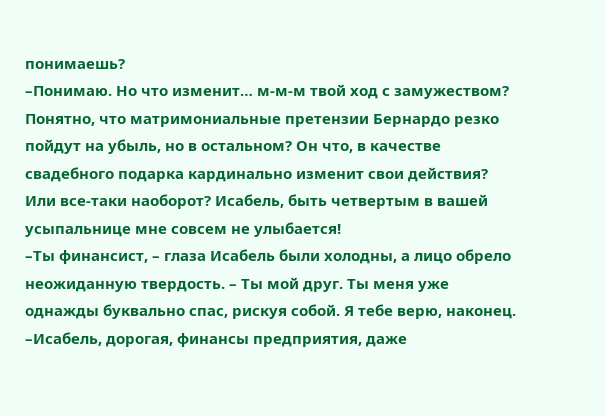понимаешь?
–Понимаю. Но что изменит… м-м-м твой ход с замужеством? Понятно, что матримониальные претензии Бернардо резко пойдут на убыль, но в остальном? Он что, в качестве свадебного подарка кардинально изменит свои действия? Или все-таки наоборот? Исабель, быть четвертым в вашей усыпальнице мне совсем не улыбается!
–Ты финансист, – глаза Исабель были холодны, а лицо обрело неожиданную твердость. – Ты мой друг. Ты меня уже однажды буквально спас, рискуя собой. Я тебе верю, наконец.
–Исабель, дорогая, финансы предприятия, даже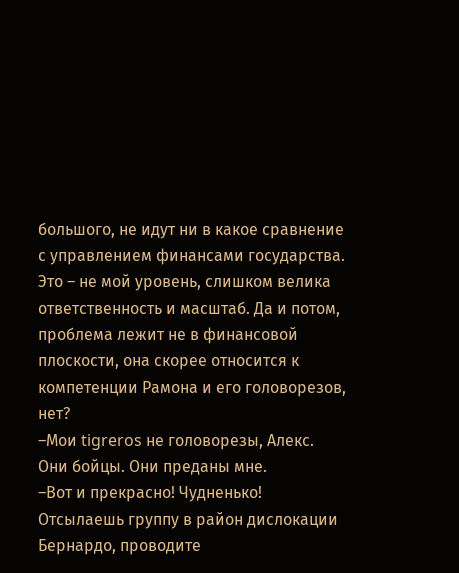большого, не идут ни в какое сравнение с управлением финансами государства. Это – не мой уровень, слишком велика ответственность и масштаб. Да и потом, проблема лежит не в финансовой плоскости, она скорее относится к компетенции Рамона и его головорезов, нет?
–Мои tigreros не головорезы, Алекс. Они бойцы. Они преданы мне.
–Вот и прекрасно! Чудненько! Отсылаешь группу в район дислокации Бернардо, проводите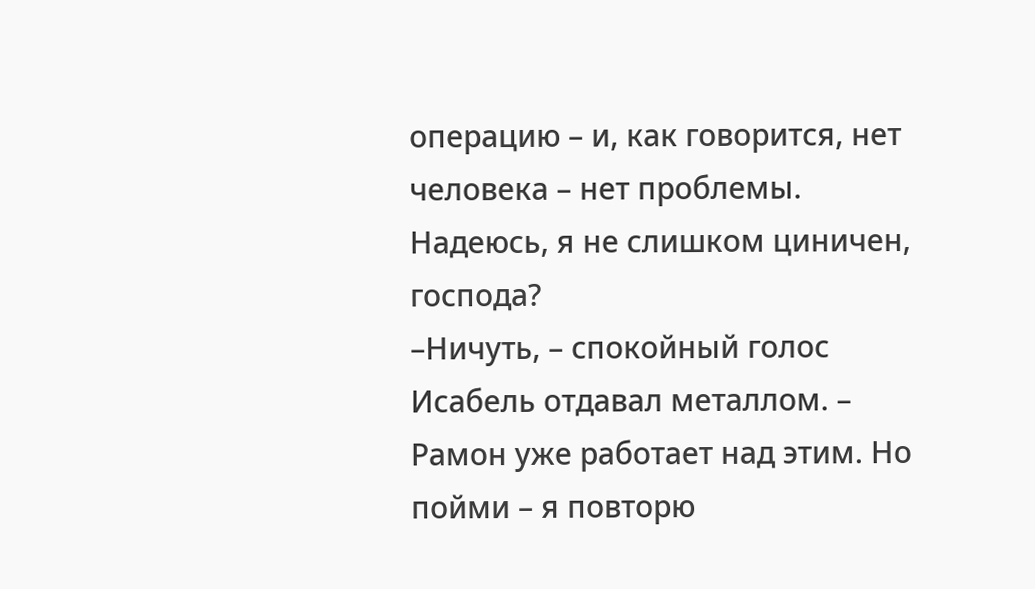операцию – и, как говорится, нет человека – нет проблемы. Надеюсь, я не слишком циничен, господа?
–Ничуть, – спокойный голос Исабель отдавал металлом. – Рамон уже работает над этим. Но пойми – я повторю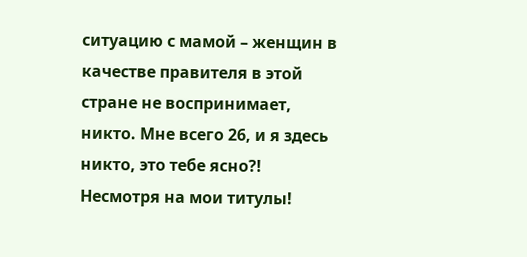ситуацию с мамой – женщин в качестве правителя в этой стране не воспринимает, никто. Мне всего 26, и я здесь никто, это тебе ясно?! Несмотря на мои титулы!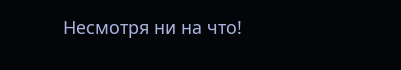Несмотря ни на что!